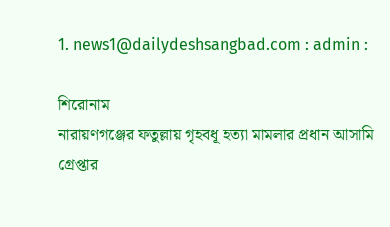1. news1@dailydeshsangbad.com : admin :

শিরোনাম
নারায়ণগঞ্জের ফতুল্লায় গৃহবধূ হত্যা মামলার প্রধান আসামি গ্রেপ্তার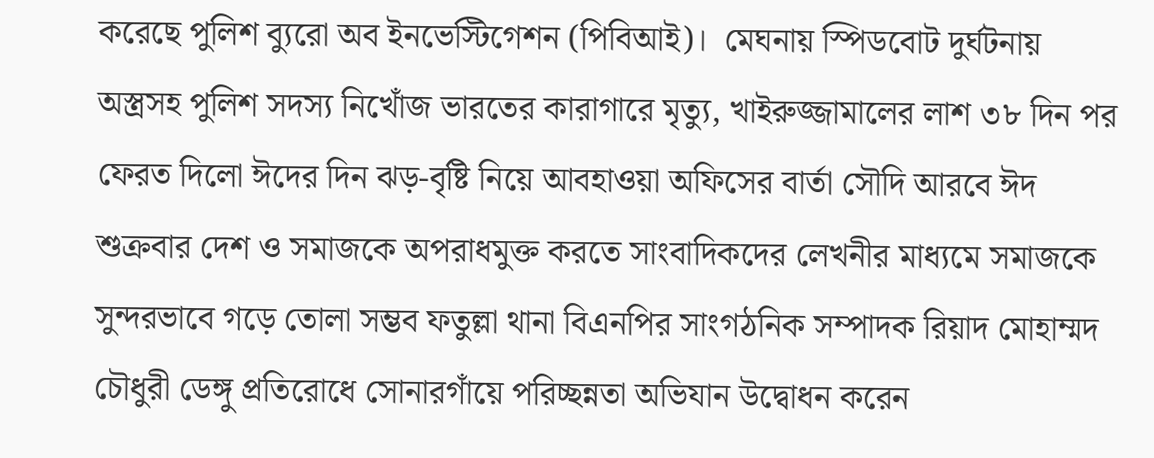করেছে পুলিশ ব্যুরো অব ইনভেস্টিগেশন (পিবিআই)।  মেঘনায় স্পিডবোট দুর্ঘটনায় অস্ত্রসহ পুলিশ সদস্য নিখোঁজ ভারতের কারাগারে মৃত্যু, খাইরুজ্জামালের লাশ ৩৮ দিন পর ফেরত দিলো ঈদের দিন ঝড়-বৃষ্টি নিয়ে আবহাওয়া অফিসের বার্তা সৌদি আরবে ঈদ শুক্রবার দেশ ও সমাজকে অপরাধমুক্ত করতে সাংবাদিকদের লেখনীর মাধ্যমে সমাজকে সুন্দরভাবে গড়ে তোলা সম্ভব ফতুল্লা থানা বিএনপির সাংগঠনিক সম্পাদক রিয়াদ মোহাম্মদ চৌধুরী ডেঙ্গু প্রতিরোধে সোনারগাঁয়ে পরিচ্ছন্নতা অভিযান উদ্বোধন করেন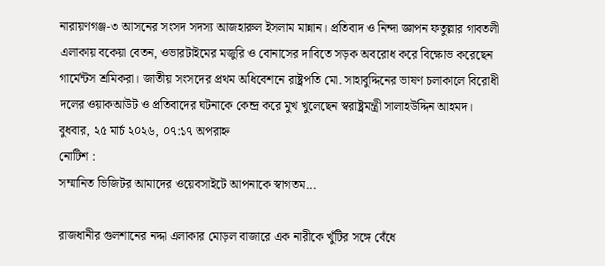নারায়ণগঞ্জ-৩ আসনের সংসদ সদস্য আজহারুল ইসলাম মান্নান। প্রতিবাদ ও নিন্দা জ্ঞাপন ফতুল্লার গাবতলী এলাকায় বকেয়া বেতন, ওভারটাইমের মজুরি ও বোনাসের দাবিতে সড়ক অবরোধ করে বিক্ষোভ করেছেন গার্মেন্টস শ্রমিকরা। জাতীয় সংসদের প্রথম অধিবেশনে রাষ্ট্রপতি মো. সাহাবুদ্দিনের ভাষণ চলাকালে বিরোধী দলের ওয়াকআউট ও প্রতিবাদের ঘটনাকে কেন্দ্র করে মুখ খুলেছেন স্বরাষ্ট্রমন্ত্রী সালাহউদ্দিন আহমদ।
বুধবার, ২৫ মার্চ ২০২৬, ০৭:১৭ অপরাহ্ন
নোটিশ :
সম্মানিত ভিজিটর আমাদের ওয়েবসাইটে আপনাকে স্বাগতম...

রাজধানীর গুলশানের নদ্দা এলাকার মোড়ল বাজারে এক নারীকে খুঁটির সঙ্গে বেঁধে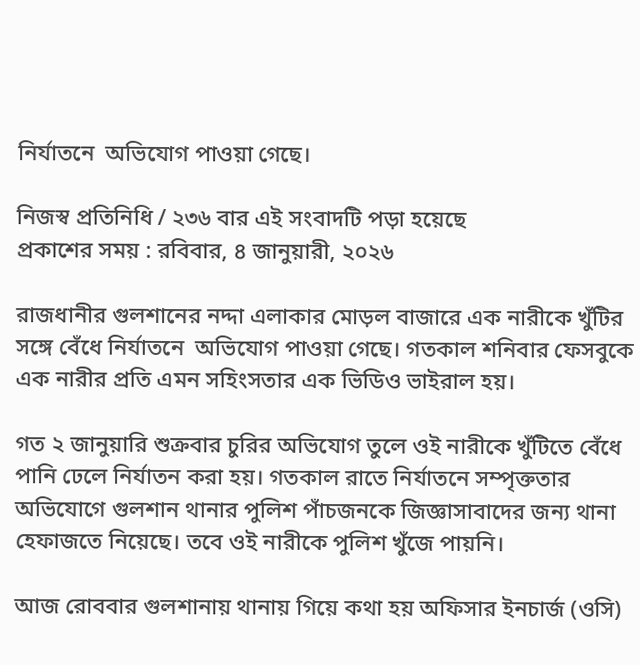নির্যাতনে  অভিযোগ পাওয়া গেছে।

নিজস্ব প্রতিনিধি / ২৩৬ বার এই সংবাদটি পড়া হয়েছে
প্রকাশের সময় : রবিবার, ৪ জানুয়ারী, ২০২৬

রাজধানীর গুলশানের নদ্দা এলাকার মোড়ল বাজারে এক নারীকে খুঁটির সঙ্গে বেঁধে নির্যাতনে  অভিযোগ পাওয়া গেছে। গতকাল শনিবার ফেসবুকে এক নারীর প্রতি এমন সহিংসতার এক ভিডিও ভাইরাল হয়।

গত ২ জানুয়ারি শুক্রবার চুরির অভিযোগ তুলে ওই নারীকে খুঁটিতে বেঁধে পানি ঢেলে নির্যাতন করা হয়। গতকাল রাতে নির্যাতনে সম্পৃক্ততার অভিযোগে গুলশান থানার পুলিশ পাঁচজনকে জিজ্ঞাসাবাদের জন্য থানা হেফাজতে নিয়েছে। তবে ওই নারীকে পুলিশ খুঁজে পায়নি।

আজ রোববার গুলশানায় থানায় গিয়ে কথা হয় অফিসার ইনচার্জ (ওসি)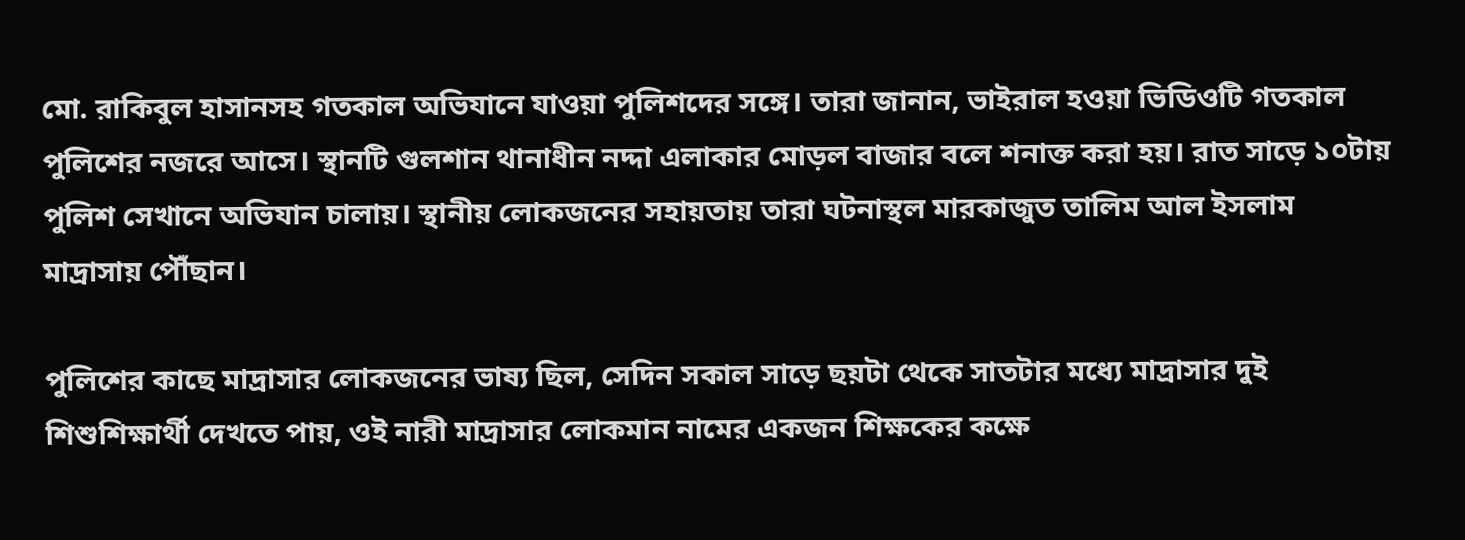মো. রাকিবুল হাসানসহ গতকাল অভিযানে যাওয়া পুলিশদের সঙ্গে। তারা জানান, ভাইরাল হওয়া ভিডিওটি গতকাল পুলিশের নজরে আসে। স্থানটি গুলশান থানাধীন নদ্দা এলাকার মোড়ল বাজার বলে শনাক্ত করা হয়। রাত সাড়ে ১০টায় পুলিশ সেখানে অভিযান চালায়। স্থানীয় লোকজনের সহায়তায় তারা ঘটনাস্থল মারকাজুত তালিম আল ইসলাম মাদ্রাসায় পৌঁছান।

পুলিশের কাছে মাদ্রাসার লোকজনের ভাষ্য ছিল, সেদিন সকাল সাড়ে ছয়টা থেকে সাতটার মধ্যে মাদ্রাসার দুই শিশুশিক্ষার্থী দেখতে পায়, ওই নারী মাদ্রাসার লোকমান নামের একজন শিক্ষকের কক্ষে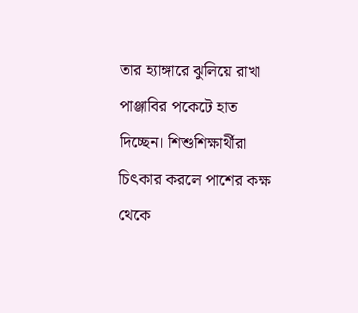তার হ্যাঙ্গারে ঝুলিয়ে রাখা পাঞ্জাবির পকেটে হাত দিচ্ছেন। শিশুশিক্ষার্থীরা চিৎকার করলে পাশের কক্ষ থেকে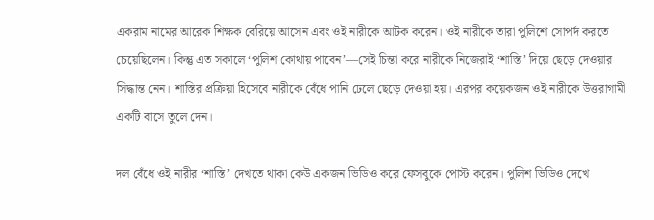একরাম নামের আরেক শিক্ষক বেরিয়ে আসেন এবং ওই নারীকে আটক করেন। ওই নারীকে তারা পুলিশে সোপর্দ করতে চেয়েছিলেন। কিন্তু এত সকালে ‘পুলিশ কোথায় পাবেন’—সেই চিন্তা করে নারীকে নিজেরাই ‘শাস্তি’ দিয়ে ছেড়ে দেওয়ার সিদ্ধান্ত নেন। শাস্তির প্রক্রিয়া হিসেবে নারীকে বেঁধে পানি ঢেলে ছেড়ে দেওয়া হয়। এরপর কয়েকজন ওই নারীকে উত্তরাগামী একটি বাসে তুলে দেন।

দল বেঁধে ওই নারীর ‘শাস্তি’ দেখতে থাকা কেউ একজন ভিডিও করে ফেসবুকে পোস্ট করেন। পুলিশ ভিডিও দেখে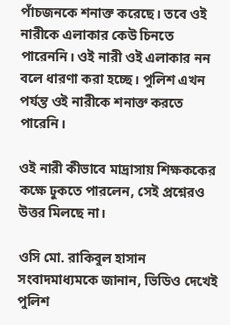পাঁচজনকে শনাক্ত করেছে। তবে ওই নারীকে এলাকার কেউ চিনতে পারেননি। ওই নারী ওই এলাকার নন বলে ধারণা করা হচ্ছে। পুলিশ এখন পর্যন্ত ওই নারীকে শনাক্ত করতে পারেনি।

ওই নারী কীভাবে মাদ্রাসায় শিক্ষককের কক্ষে ঢুকতে পারলেন, সেই প্রশ্নেরও উত্তর মিলছে না।

ওসি মো. রাকিবুল হাসান সংবাদমাধ্যমকে জানান, ভিডিও দেখেই পুলিশ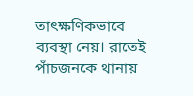তাৎক্ষণিকভাবে ব্যবস্থা নেয়। রাতেই পাঁচজনকে থানায়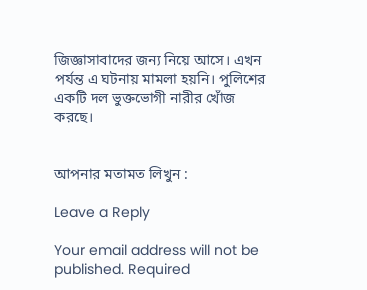জিজ্ঞাসাবাদের জন্য নিয়ে আসে। এখন পর্যন্ত এ ঘটনায় মামলা হয়নি। পুলিশের একটি দল ভুক্তভোগী নারীর খোঁজ করছে।


আপনার মতামত লিখুন :

Leave a Reply

Your email address will not be published. Required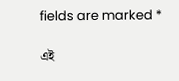fields are marked *

এই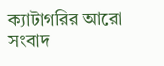ক্যাটাগরির আরো সংবাদ